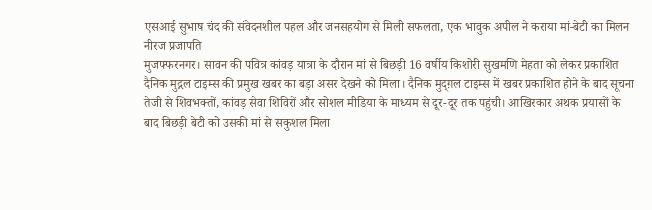एसआई सुभाष चंद की संवेदनशील पहल और जनसहयोग से मिली सफलता, एक भावुक अपील ने कराया मां-बेटी का मिलन
नीरज प्रजापति
मुजफ्फरनगर। सावन की पवित्र कांवड़ यात्रा के दौरान मां से बिछड़ी 16 वर्षीय किशोरी सुखमणि मेहता को लेकर प्रकाशित दैनिक मुद्गल टाइम्स की प्रमुख खबर का बड़ा असर देखने को मिला। दैनिक मुद्ग़ल टाइम्स में खबर प्रकाशित होने के बाद सूचना तेजी से शिवभक्तों, कांवड़ सेवा शिविरों और सोशल मीडिया के माध्यम से दूर-दूर तक पहुंची। आखिरकार अथक प्रयासों के बाद बिछड़ी बेटी को उसकी मां से सकुशल मिला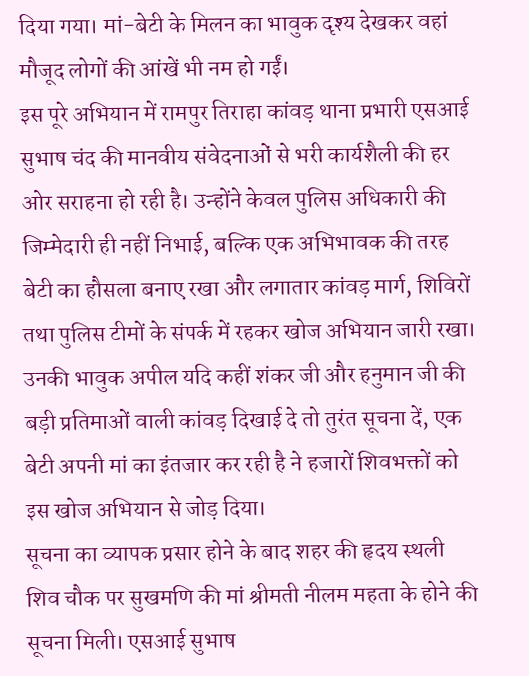दिया गया। मां-बेटी के मिलन का भावुक दृश्य देखकर वहां मौजूद लोगों की आंखें भी नम हो गईं।
इस पूरे अभियान में रामपुर तिराहा कांवड़ थाना प्रभारी एसआई सुभाष चंद की मानवीय संवेदनाओं से भरी कार्यशैली की हर ओर सराहना हो रही है। उन्होंने केवल पुलिस अधिकारी की जिम्मेदारी ही नहीं निभाई, बल्कि एक अभिभावक की तरह बेटी का हौसला बनाए रखा और लगातार कांवड़ मार्ग, शिविरों तथा पुलिस टीमों के संपर्क में रहकर खोज अभियान जारी रखा। उनकी भावुक अपील यदि कहीं शंकर जी और हनुमान जी की बड़ी प्रतिमाओं वाली कांवड़ दिखाई दे तो तुरंत सूचना दें, एक बेटी अपनी मां का इंतजार कर रही है ने हजारों शिवभक्तों को इस खोज अभियान से जोड़ दिया।
सूचना का व्यापक प्रसार होने के बाद शहर की हृदय स्थली शिव चौक पर सुखमणि की मां श्रीमती नीलम महता के होने की सूचना मिली। एसआई सुभाष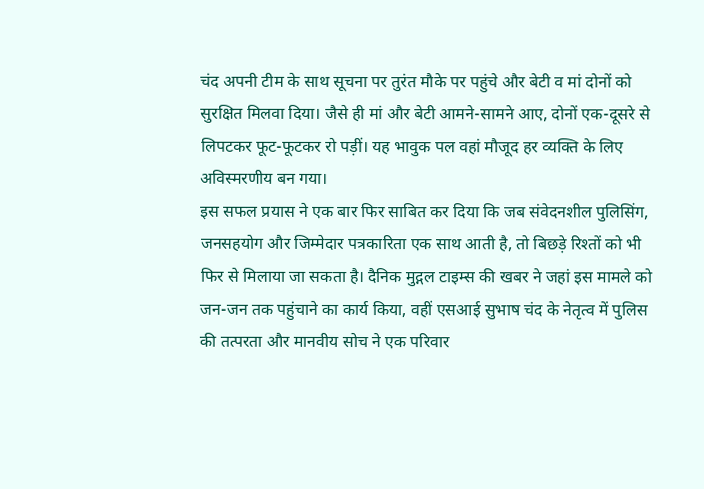चंद अपनी टीम के साथ सूचना पर तुरंत मौके पर पहुंचे और बेटी व मां दोनों को सुरक्षित मिलवा दिया। जैसे ही मां और बेटी आमने-सामने आए, दोनों एक-दूसरे से लिपटकर फूट-फूटकर रो पड़ीं। यह भावुक पल वहां मौजूद हर व्यक्ति के लिए अविस्मरणीय बन गया।
इस सफल प्रयास ने एक बार फिर साबित कर दिया कि जब संवेदनशील पुलिसिंग, जनसहयोग और जिम्मेदार पत्रकारिता एक साथ आती है, तो बिछड़े रिश्तों को भी फिर से मिलाया जा सकता है। दैनिक मुद्गल टाइम्स की खबर ने जहां इस मामले को जन-जन तक पहुंचाने का कार्य किया, वहीं एसआई सुभाष चंद के नेतृत्व में पुलिस की तत्परता और मानवीय सोच ने एक परिवार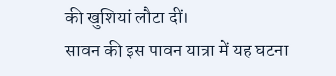की खुशियां लौटा दीं।
सावन की इस पावन यात्रा में यह घटना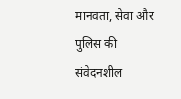मानवता, सेवा और पुलिस की संवेदनशील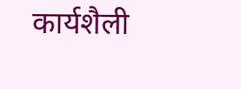कार्यशैली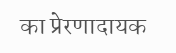का प्रेरणादायक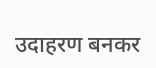उदाहरण बनकर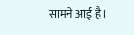सामने आई है।